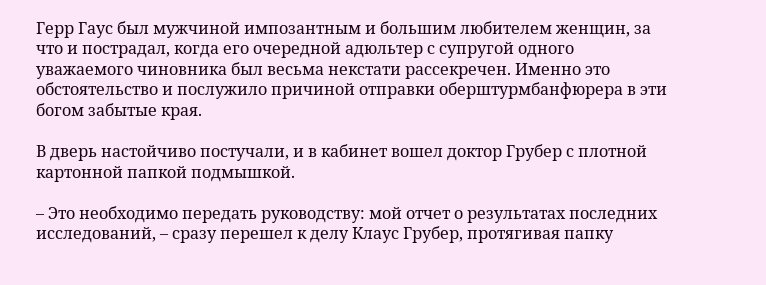Герр Гаус был мужчиной импозантным и большим любителем женщин, за что и пострадал, когда его очередной адюльтер с супругой одного уважаемого чиновника был весьма некстати рассекречен. Именно это обстоятельство и послужило причиной отправки оберштурмбанфюрера в эти богом забытые края.

В дверь настойчиво постучали, и в кабинет вошел доктор Грубер с плотной картонной папкой подмышкой.

– Это необходимо передать руководству: мой отчет о результатах последних исследований, – сразу перешел к делу Клаус Грубер, протягивая папку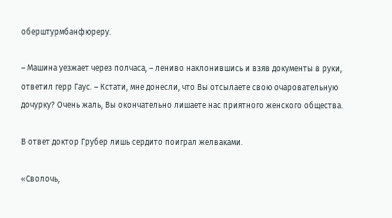оберштурмбанфюреру.

– Машина уезжает через полчаса, – лениво наклонившись и взяв документы в руки, ответил герр Гаус. – Кстати, мне донесли, что Вы отсылаете свою очаровательную дочурку? Очень жаль, Вы окончательно лишаете нас приятного женского общества.

В ответ доктор Грубер лишь сердито поиграл желваками.

«Сволочь,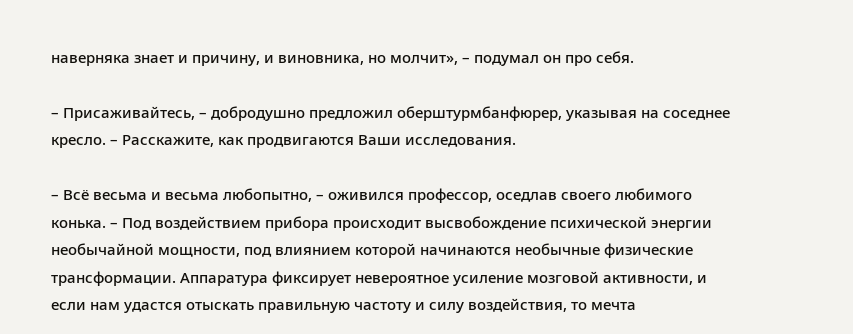наверняка знает и причину, и виновника, но молчит», – подумал он про себя.

– Присаживайтесь, – добродушно предложил оберштурмбанфюрер, указывая на соседнее кресло. – Расскажите, как продвигаются Ваши исследования.

– Всё весьма и весьма любопытно, – оживился профессор, оседлав своего любимого конька. – Под воздействием прибора происходит высвобождение психической энергии необычайной мощности, под влиянием которой начинаются необычные физические трансформации. Аппаратура фиксирует невероятное усиление мозговой активности, и если нам удастся отыскать правильную частоту и силу воздействия, то мечта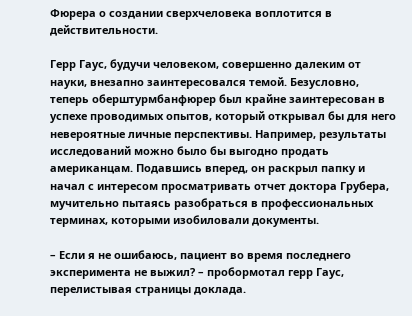Фюрера о создании сверхчеловека воплотится в действительности.

Герр Гаус, будучи человеком, совершенно далеким от науки, внезапно заинтересовался темой. Безусловно, теперь оберштурмбанфюрер был крайне заинтересован в успехе проводимых опытов, который открывал бы для него невероятные личные перспективы. Например, результаты исследований можно было бы выгодно продать американцам. Подавшись вперед, он раскрыл папку и начал с интересом просматривать отчет доктора Грубера, мучительно пытаясь разобраться в профессиональных терминах, которыми изобиловали документы.

– Если я не ошибаюсь, пациент во время последнего эксперимента не выжил? – пробормотал герр Гаус, перелистывая страницы доклада.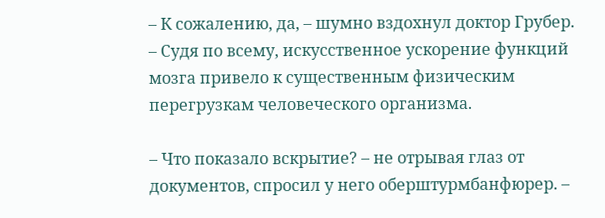– К сожалению, да, – шумно вздохнул доктор Грубер. – Судя по всему, искусственное ускорение функций мозга привело к существенным физическим перегрузкам человеческого организма.

– Что показало вскрытие? – не отрывая глаз от документов, спросил у него оберштурмбанфюрер. –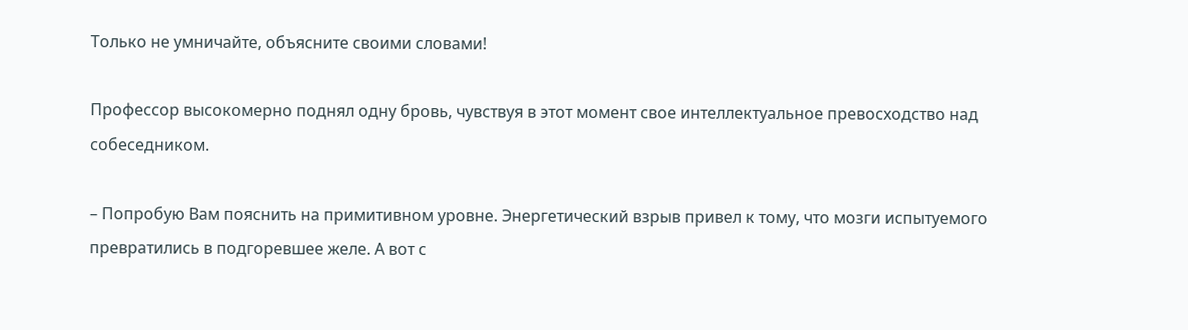Только не умничайте, объясните своими словами!

Профессор высокомерно поднял одну бровь, чувствуя в этот момент свое интеллектуальное превосходство над собеседником.

– Попробую Вам пояснить на примитивном уровне. Энергетический взрыв привел к тому, что мозги испытуемого превратились в подгоревшее желе. А вот с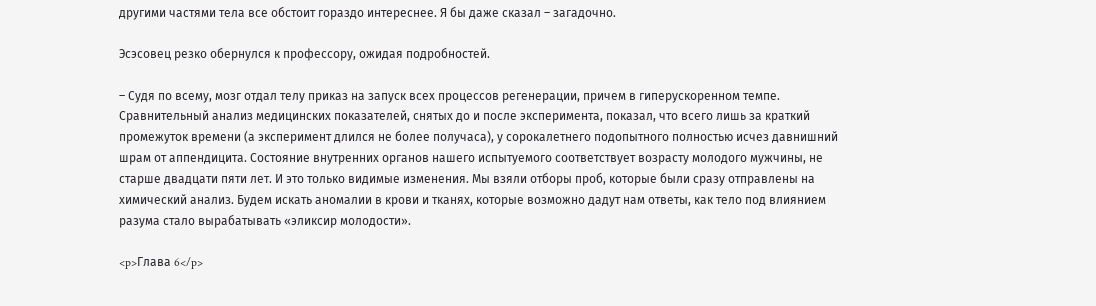другими частями тела все обстоит гораздо интереснее. Я бы даже сказал – загадочно.

Эсэсовец резко обернулся к профессору, ожидая подробностей.

– Судя по всему, мозг отдал телу приказ на запуск всех процессов регенерации, причем в гиперускоренном темпе. Сравнительный анализ медицинских показателей, снятых до и после эксперимента, показал, что всего лишь за краткий промежуток времени (а эксперимент длился не более получаса), у сорокалетнего подопытного полностью исчез давнишний шрам от аппендицита. Состояние внутренних органов нашего испытуемого соответствует возрасту молодого мужчины, не старше двадцати пяти лет. И это только видимые изменения. Мы взяли отборы проб, которые были сразу отправлены на химический анализ. Будем искать аномалии в крови и тканях, которые возможно дадут нам ответы, как тело под влиянием разума стало вырабатывать «эликсир молодости».

<p>Глава 6</p>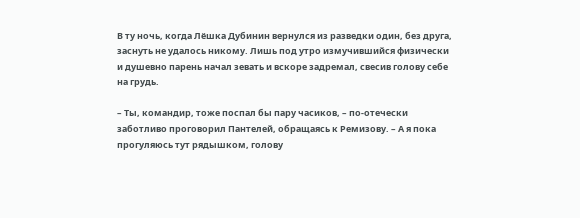В ту ночь, когда Лёшка Дубинин вернулся из разведки один, без друга, заснуть не удалось никому. Лишь под утро измучившийся физически и душевно парень начал зевать и вскоре задремал, свесив голову себе на грудь.

– Ты, командир, тоже поспал бы пару часиков, – по-отечески заботливо проговорил Пантелей, обращаясь к Ремизову. – А я пока прогуляюсь тут рядышком, голову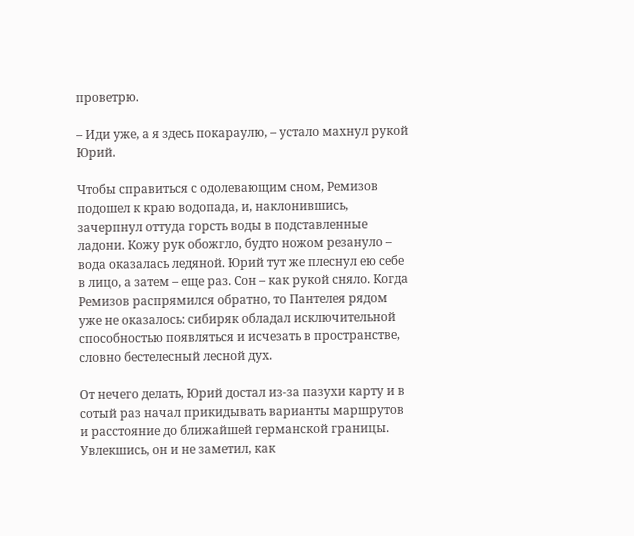проветрю.

– Иди уже, а я здесь покараулю, – устало махнул рукой Юрий.

Чтобы справиться с одолевающим сном, Ремизов подошел к краю водопада, и, наклонившись, зачерпнул оттуда горсть воды в подставленные ладони. Кожу рук обожгло, будто ножом резануло – вода оказалась ледяной. Юрий тут же плеснул ею себе в лицо, а затем – еще раз. Сон – как рукой сняло. Когда Ремизов распрямился обратно, то Пантелея рядом уже не оказалось: сибиряк обладал исключительной способностью появляться и исчезать в пространстве, словно бестелесный лесной дух.

От нечего делать, Юрий достал из-за пазухи карту и в сотый раз начал прикидывать варианты маршрутов и расстояние до ближайшей германской границы. Увлекшись, он и не заметил, как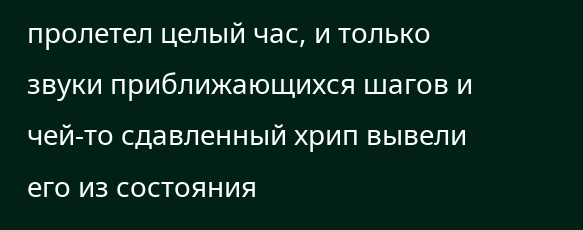пролетел целый час, и только звуки приближающихся шагов и чей-то сдавленный хрип вывели его из состояния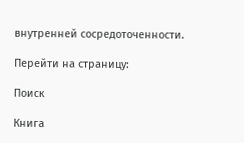внутренней сосредоточенности.

Перейти на страницу:

Поиск

Книга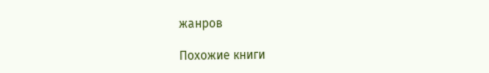жанров

Похожие книги